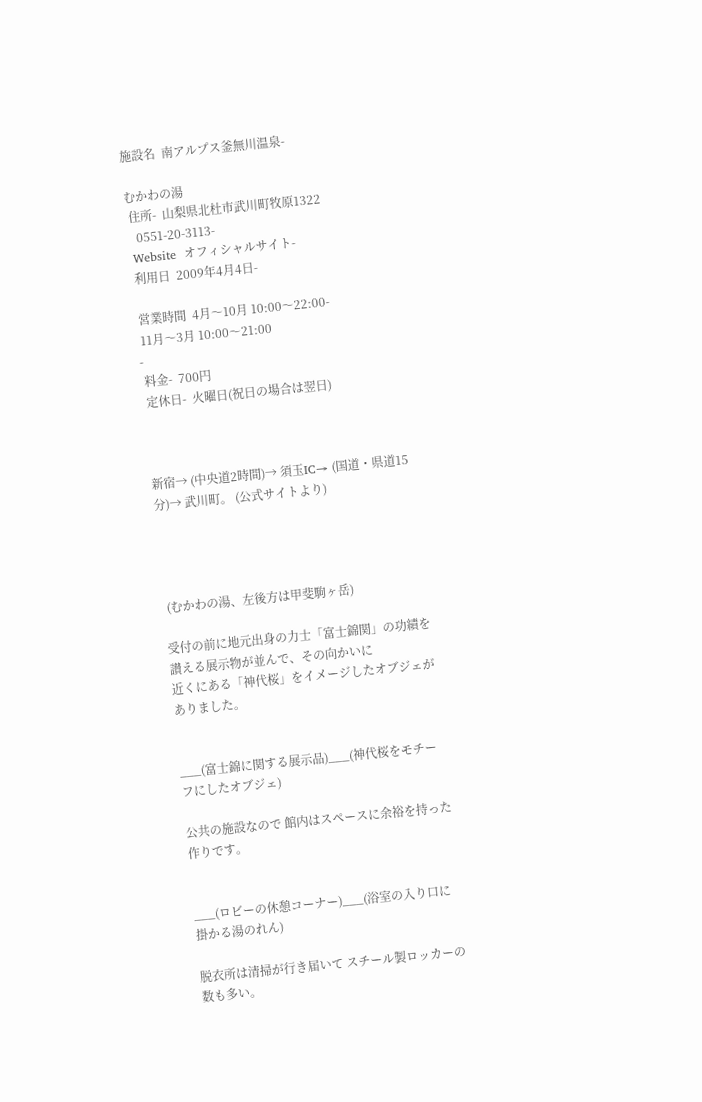施設名  南アルプス釜無川温泉-

むかわの湯
 住所-  山梨県北杜市武川町牧原1322
   0551-20-3113-
 Website  オフィシャルサイト-
 利用日  2009年4月4日-

 営業時間  4月〜10月 10:00〜22:00-
 11月〜3月 10:00〜21:00
-
 料金-  700円
 定休日-  火曜日(祝日の場合は翌日)



新宿→ (中央道2時間)→ 須玉IC→ (国道・県道15分)→ 武川町。 (公式サイトより)




 (むかわの湯、左後方は甲斐駒ヶ岳)

受付の前に地元出身の力士「富士錦関」の功績を讃える展示物が並んで、その向かいに
近くにある「神代桜」をイメージしたオブジェがありました。


___(富士錦に関する展示品)___(神代桜をモチーフにしたオブジェ)

公共の施設なので 館内はスペースに余裕を持った作りです。


___(ロビーの休憩コーナー)___(浴室の入り口に掛かる湯のれん)

脱衣所は清掃が行き届いて スチール製ロッカーの数も多い。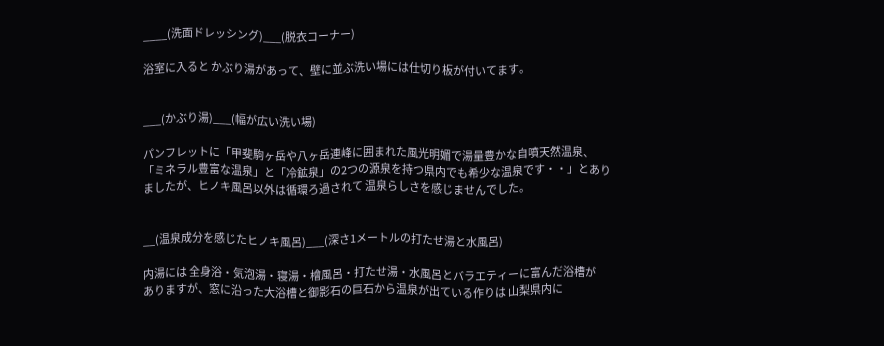____(洗面ドレッシング)___(脱衣コーナー)

浴室に入ると かぶり湯があって、壁に並ぶ洗い場には仕切り板が付いてます。


___(かぶり湯)___(幅が広い洗い場)

パンフレットに「甲斐駒ヶ岳や八ヶ岳連峰に囲まれた風光明媚で湯量豊かな自噴天然温泉、
「ミネラル豊富な温泉」と「冷鉱泉」の2つの源泉を持つ県内でも希少な温泉です・・」とあり
ましたが、ヒノキ風呂以外は循環ろ過されて 温泉らしさを感じませんでした。


__(温泉成分を感じたヒノキ風呂)___(深さ1メートルの打たせ湯と水風呂)

内湯には 全身浴・気泡湯・寝湯・檜風呂・打たせ湯・水風呂とバラエティーに富んだ浴槽が
ありますが、窓に沿った大浴槽と御影石の巨石から温泉が出ている作りは 山梨県内に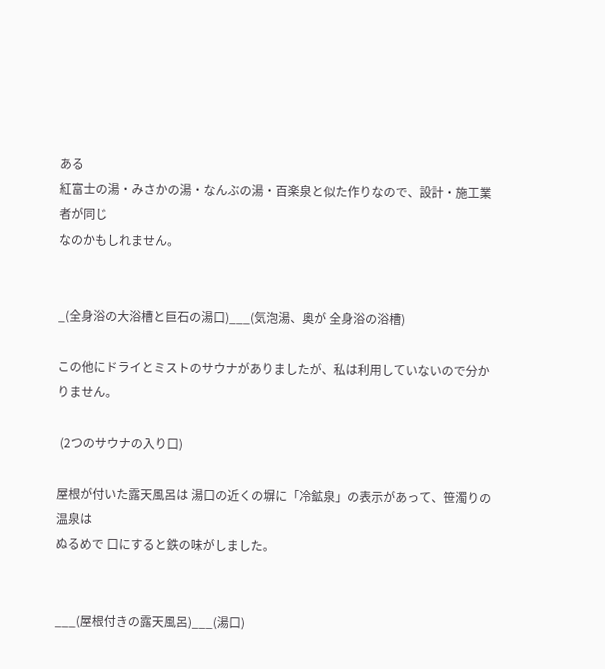ある
紅富士の湯・みさかの湯・なんぶの湯・百楽泉と似た作りなので、設計・施工業者が同じ
なのかもしれません。


_(全身浴の大浴槽と巨石の湯口)___(気泡湯、奥が 全身浴の浴槽)

この他にドライとミストのサウナがありましたが、私は利用していないので分かりません。

 (2つのサウナの入り口)

屋根が付いた露天風呂は 湯口の近くの塀に「冷鉱泉」の表示があって、笹濁りの温泉は
ぬるめで 口にすると鉄の味がしました。


___(屋根付きの露天風呂)___(湯口)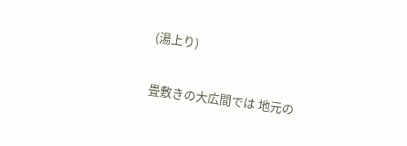(湯上り)

畳敷きの大広間では 地元の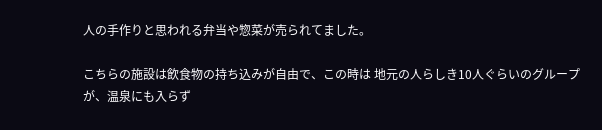人の手作りと思われる弁当や惣菜が売られてました。

こちらの施設は飲食物の持ち込みが自由で、この時は 地元の人らしき10人ぐらいのグループ
が、温泉にも入らず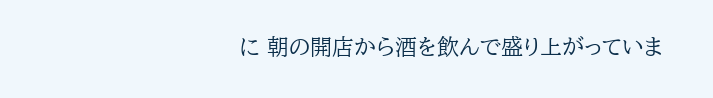に 朝の開店から酒を飲んで盛り上がっていま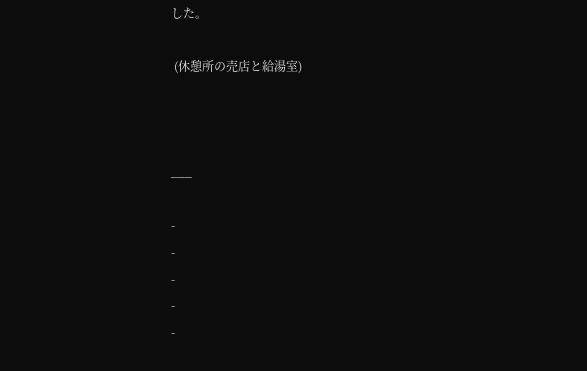した。

 (休憩所の売店と給湯室)



___

-
-
-
-
-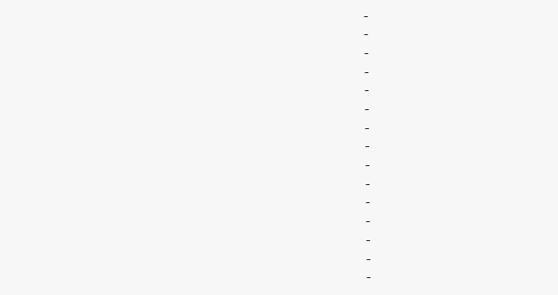-
-
-
-
-
-
-
-
-
-
-
-
-
-
-